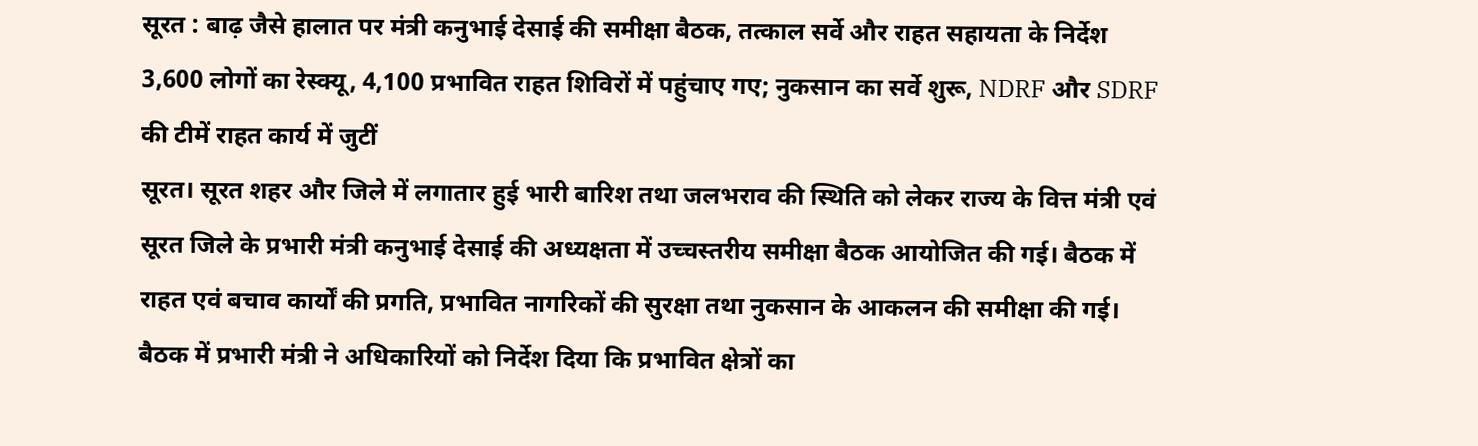सूरत : बाढ़ जैसे हालात पर मंत्री कनुभाई देसाई की समीक्षा बैठक, तत्काल सर्वे और राहत सहायता के निर्देश
3,600 लोगों का रेस्क्यू, 4,100 प्रभावित राहत शिविरों में पहुंचाए गए; नुकसान का सर्वे शुरू, NDRF और SDRF की टीमें राहत कार्य में जुटीं
सूरत। सूरत शहर और जिले में लगातार हुई भारी बारिश तथा जलभराव की स्थिति को लेकर राज्य के वित्त मंत्री एवं सूरत जिले के प्रभारी मंत्री कनुभाई देसाई की अध्यक्षता में उच्चस्तरीय समीक्षा बैठक आयोजित की गई। बैठक में राहत एवं बचाव कार्यों की प्रगति, प्रभावित नागरिकों की सुरक्षा तथा नुकसान के आकलन की समीक्षा की गई।
बैठक में प्रभारी मंत्री ने अधिकारियों को निर्देश दिया कि प्रभावित क्षेत्रों का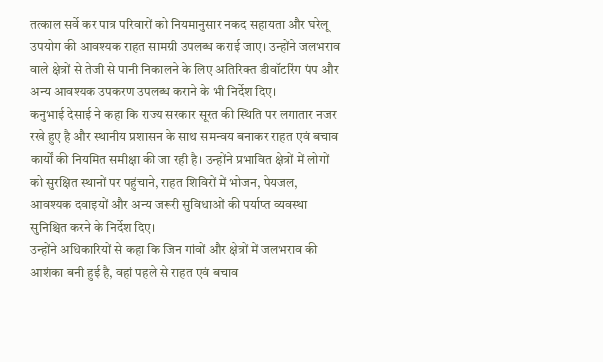तत्काल सर्वे कर पात्र परिवारों को नियमानुसार नकद सहायता और घरेलू उपयोग की आवश्यक राहत सामग्री उपलब्ध कराई जाए। उन्होंने जलभराव वाले क्षेत्रों से तेजी से पानी निकालने के लिए अतिरिक्त डीवॉटरिंग पंप और अन्य आवश्यक उपकरण उपलब्ध कराने के भी निर्देश दिए।
कनुभाई देसाई ने कहा कि राज्य सरकार सूरत की स्थिति पर लगातार नजर रखे हुए है और स्थानीय प्रशासन के साथ समन्वय बनाकर राहत एवं बचाव कार्यों की नियमित समीक्षा की जा रही है। उन्होंने प्रभावित क्षेत्रों में लोगों को सुरक्षित स्थानों पर पहुंचाने, राहत शिविरों में भोजन, पेयजल, आवश्यक दवाइयों और अन्य जरूरी सुविधाओं की पर्याप्त व्यवस्था सुनिश्चित करने के निर्देश दिए।
उन्होंने अधिकारियों से कहा कि जिन गांवों और क्षेत्रों में जलभराव की आशंका बनी हुई है, वहां पहले से राहत एवं बचाव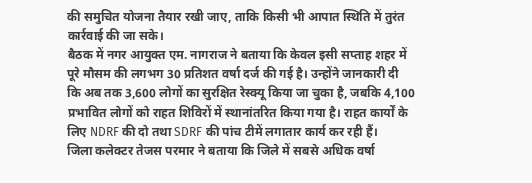की समुचित योजना तैयार रखी जाए, ताकि किसी भी आपात स्थिति में तुरंत कार्रवाई की जा सके।
बैठक में नगर आयुक्त एम. नागराज ने बताया कि केवल इसी सप्ताह शहर में पूरे मौसम की लगभग 30 प्रतिशत वर्षा दर्ज की गई है। उन्होंने जानकारी दी कि अब तक 3,600 लोगों का सुरक्षित रेस्क्यू किया जा चुका है, जबकि 4,100 प्रभावित लोगों को राहत शिविरों में स्थानांतरित किया गया है। राहत कार्यों के लिए NDRF की दो तथा SDRF की पांच टीमें लगातार कार्य कर रही हैं।
जिला कलेक्टर तेजस परमार ने बताया कि जिले में सबसे अधिक वर्षा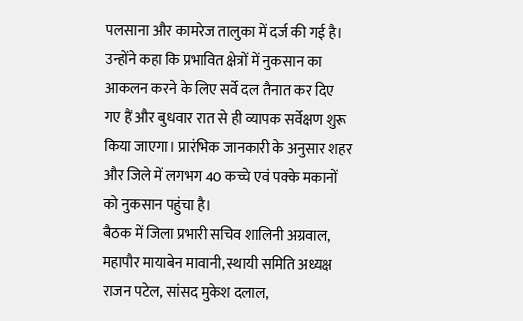पलसाना और कामरेज तालुका में दर्ज की गई है। उन्होंने कहा कि प्रभावित क्षेत्रों में नुकसान का आकलन करने के लिए सर्वे दल तैनात कर दिए गए हैं और बुधवार रात से ही व्यापक सर्वेक्षण शुरू किया जाएगा। प्रारंभिक जानकारी के अनुसार शहर और जिले में लगभग 40 कच्चे एवं पक्के मकानों को नुकसान पहुंचा है।
बैठक में जिला प्रभारी सचिव शालिनी अग्रवाल, महापौर मायाबेन मावानी, स्थायी समिति अध्यक्ष राजन पटेल, सांसद मुकेश दलाल,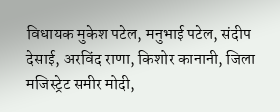विधायक मुकेश पटेल, मनुभाई पटेल, संदीप देसाई, अरविंद राणा, किशोर कानानी, जिला मजिस्ट्रेट समीर मोदी,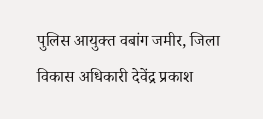पुलिस आयुक्त वबांग जमीर, जिला विकास अधिकारी देवेंद्र प्रकाश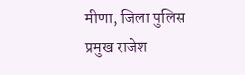मीणा, जिला पुलिस प्रमुख राजेश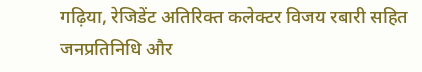गढ़िया, रेजिडेंट अतिरिक्त कलेक्टर विजय रबारी सहित जनप्रतिनिधि और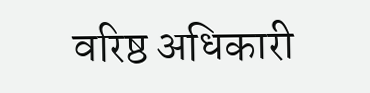वरिष्ठ अधिकारी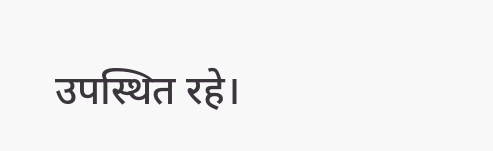उपस्थित रहे।